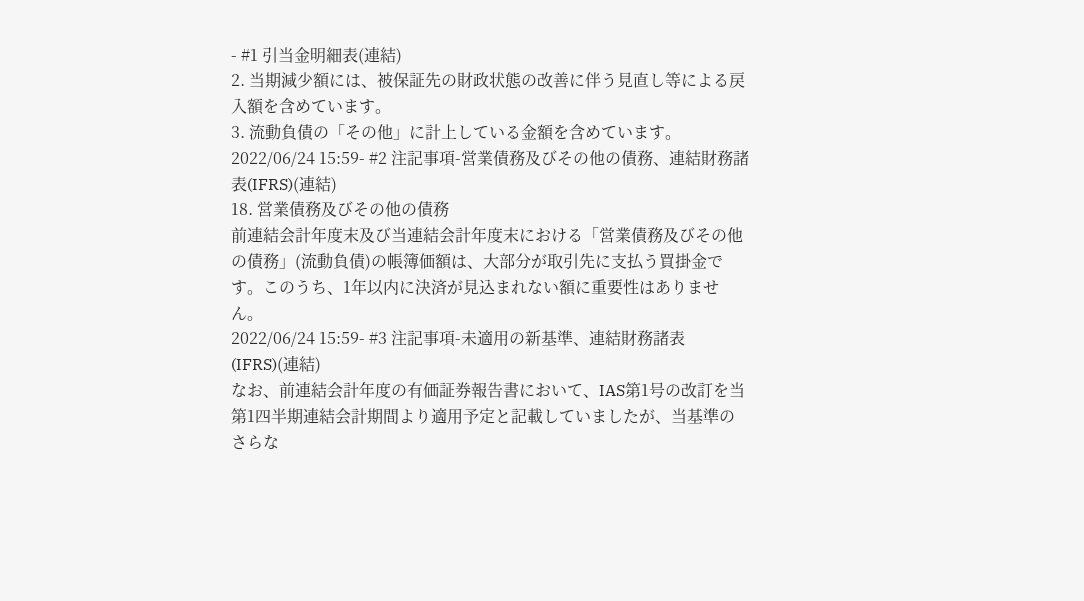- #1 引当金明細表(連結)
2. 当期減少額には、被保証先の財政状態の改善に伴う見直し等による戻入額を含めています。
3. 流動負債の「その他」に計上している金額を含めています。
2022/06/24 15:59- #2 注記事項-営業債務及びその他の債務、連結財務諸表(IFRS)(連結)
18. 営業債務及びその他の債務
前連結会計年度末及び当連結会計年度末における「営業債務及びその他の債務」(流動負債)の帳簿価額は、大部分が取引先に支払う買掛金です。このうち、1年以内に決済が見込まれない額に重要性はありません。
2022/06/24 15:59- #3 注記事項-未適用の新基準、連結財務諸表(IFRS)(連結)
なお、前連結会計年度の有価証券報告書において、IAS第1号の改訂を当第1四半期連結会計期間より適用予定と記載していましたが、当基準のさらな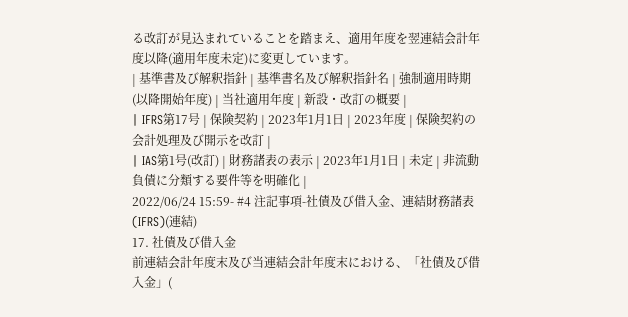る改訂が見込まれていることを踏まえ、適用年度を翌連結会計年度以降(適用年度未定)に変更しています。
| 基準書及び解釈指針 | 基準書名及び解釈指針名 | 強制適用時期(以降開始年度) | 当社適用年度 | 新設・改訂の概要 |
| IFRS第17号 | 保険契約 | 2023年1月1日 | 2023年度 | 保険契約の会計処理及び開示を改訂 |
| IAS第1号(改訂) | 財務諸表の表示 | 2023年1月1日 | 未定 | 非流動負債に分類する要件等を明確化 |
2022/06/24 15:59- #4 注記事項-社債及び借入金、連結財務諸表(IFRS)(連結)
17. 社債及び借入金
前連結会計年度末及び当連結会計年度末における、「社債及び借入金」(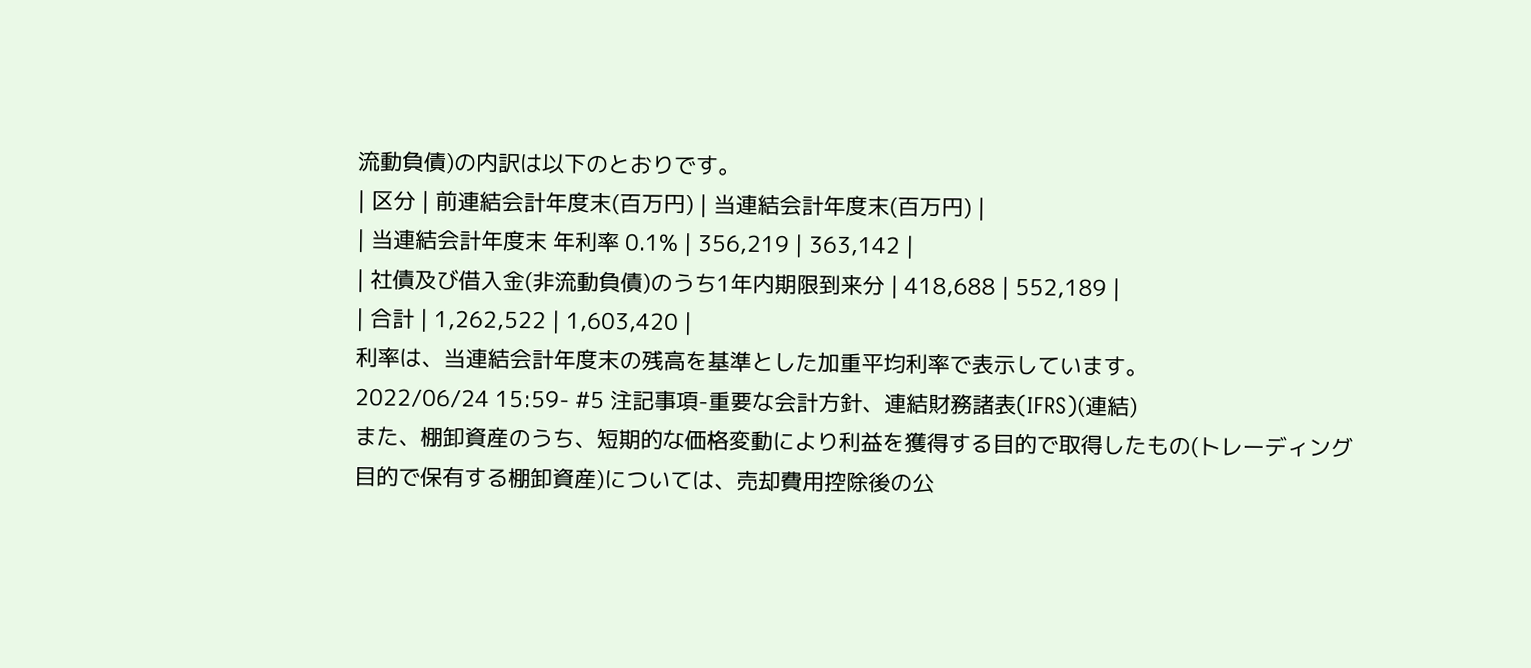流動負債)の内訳は以下のとおりです。
| 区分 | 前連結会計年度末(百万円) | 当連結会計年度末(百万円) |
| 当連結会計年度末 年利率 0.1% | 356,219 | 363,142 |
| 社債及び借入金(非流動負債)のうち1年内期限到来分 | 418,688 | 552,189 |
| 合計 | 1,262,522 | 1,603,420 |
利率は、当連結会計年度末の残高を基準とした加重平均利率で表示しています。
2022/06/24 15:59- #5 注記事項-重要な会計方針、連結財務諸表(IFRS)(連結)
また、棚卸資産のうち、短期的な価格変動により利益を獲得する目的で取得したもの(トレーディング目的で保有する棚卸資産)については、売却費用控除後の公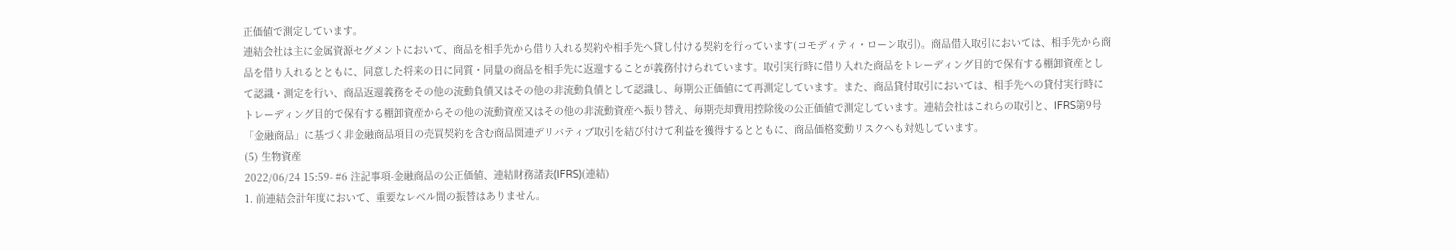正価値で測定しています。
連結会社は主に金属資源セグメントにおいて、商品を相手先から借り入れる契約や相手先へ貸し付ける契約を行っています(コモディティ・ローン取引)。商品借入取引においては、相手先から商品を借り入れるとともに、同意した将来の日に同質・同量の商品を相手先に返還することが義務付けられています。取引実行時に借り入れた商品をトレーディング目的で保有する棚卸資産として認識・測定を行い、商品返還義務をその他の流動負債又はその他の非流動負債として認識し、毎期公正価値にて再測定しています。また、商品貸付取引においては、相手先への貸付実行時にトレーディング目的で保有する棚卸資産からその他の流動資産又はその他の非流動資産へ振り替え、毎期売却費用控除後の公正価値で測定しています。連結会社はこれらの取引と、IFRS第9号「金融商品」に基づく非金融商品項目の売買契約を含む商品関連デリバティブ取引を結び付けて利益を獲得するとともに、商品価格変動リスクへも対処しています。
(5) 生物資産
2022/06/24 15:59- #6 注記事項-金融商品の公正価値、連結財務諸表(IFRS)(連結)
1. 前連結会計年度において、重要なレベル間の振替はありません。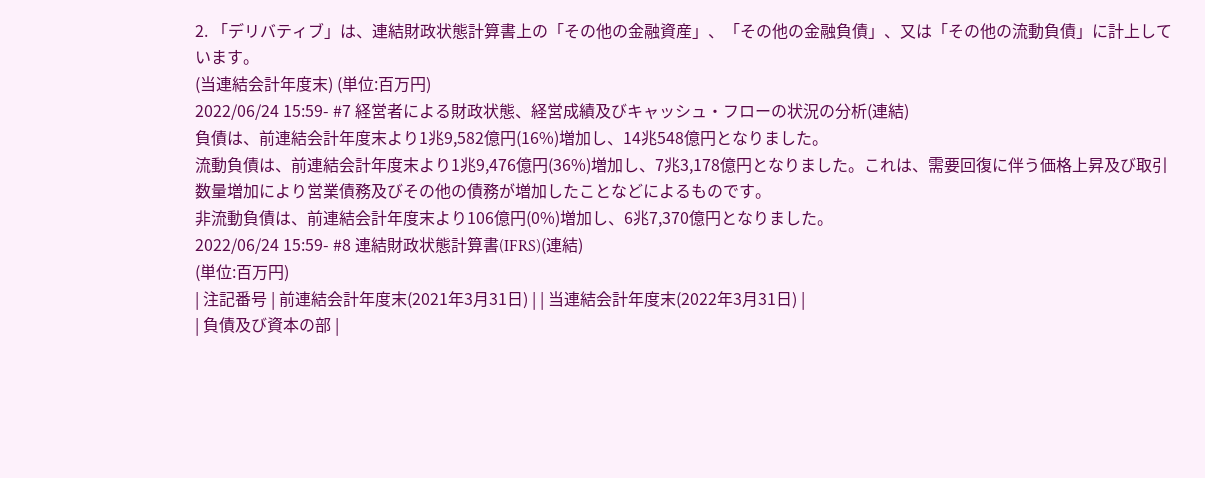2. 「デリバティブ」は、連結財政状態計算書上の「その他の金融資産」、「その他の金融負債」、又は「その他の流動負債」に計上しています。
(当連結会計年度末) (単位:百万円)
2022/06/24 15:59- #7 経営者による財政状態、経営成績及びキャッシュ・フローの状況の分析(連結)
負債は、前連結会計年度末より1兆9,582億円(16%)増加し、14兆548億円となりました。
流動負債は、前連結会計年度末より1兆9,476億円(36%)増加し、7兆3,178億円となりました。これは、需要回復に伴う価格上昇及び取引数量増加により営業債務及びその他の債務が増加したことなどによるものです。
非流動負債は、前連結会計年度末より106億円(0%)増加し、6兆7,370億円となりました。
2022/06/24 15:59- #8 連結財政状態計算書(IFRS)(連結)
(単位:百万円)
| 注記番号 | 前連結会計年度末(2021年3月31日) | | 当連結会計年度末(2022年3月31日) |
| 負債及び資本の部 |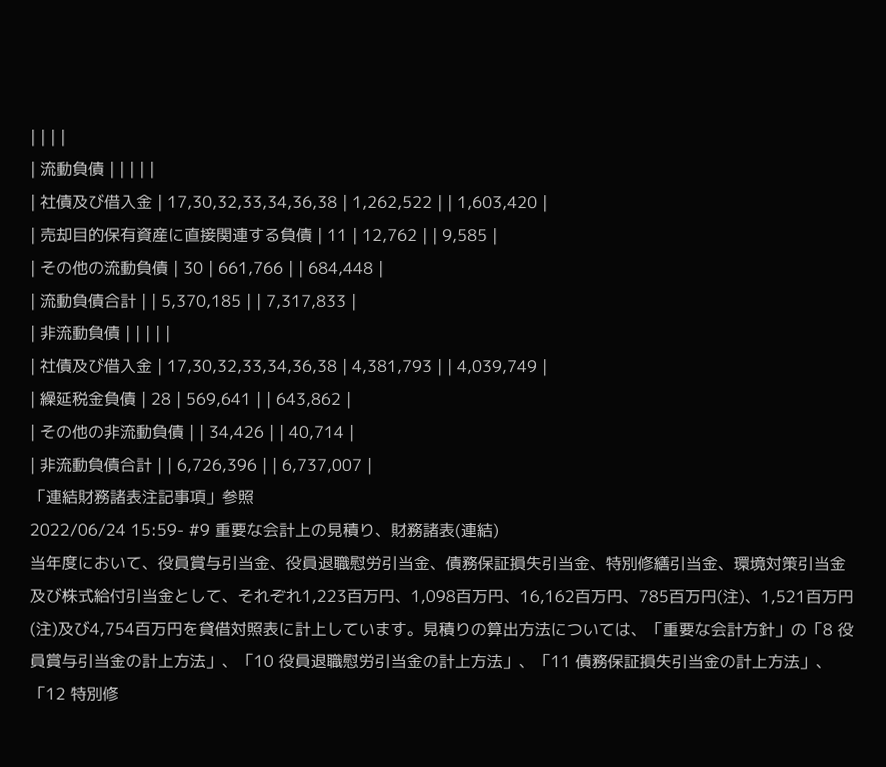| | | |
| 流動負債 | | | | |
| 社債及び借入金 | 17,30,32,33,34,36,38 | 1,262,522 | | 1,603,420 |
| 売却目的保有資産に直接関連する負債 | 11 | 12,762 | | 9,585 |
| その他の流動負債 | 30 | 661,766 | | 684,448 |
| 流動負債合計 | | 5,370,185 | | 7,317,833 |
| 非流動負債 | | | | |
| 社債及び借入金 | 17,30,32,33,34,36,38 | 4,381,793 | | 4,039,749 |
| 繰延税金負債 | 28 | 569,641 | | 643,862 |
| その他の非流動負債 | | 34,426 | | 40,714 |
| 非流動負債合計 | | 6,726,396 | | 6,737,007 |
「連結財務諸表注記事項」参照
2022/06/24 15:59- #9 重要な会計上の見積り、財務諸表(連結)
当年度において、役員賞与引当金、役員退職慰労引当金、債務保証損失引当金、特別修繕引当金、環境対策引当金及び株式給付引当金として、それぞれ1,223百万円、1,098百万円、16,162百万円、785百万円(注)、1,521百万円(注)及び4,754百万円を貸借対照表に計上しています。見積りの算出方法については、「重要な会計方針」の「8 役員賞与引当金の計上方法」、「10 役員退職慰労引当金の計上方法」、「11 債務保証損失引当金の計上方法」、「12 特別修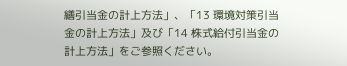繕引当金の計上方法」、「13 環境対策引当金の計上方法」及び「14 株式給付引当金の計上方法」をご参照ください。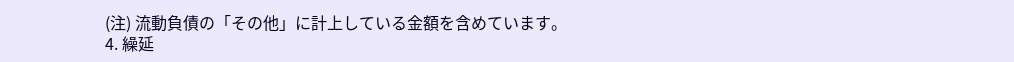(注) 流動負債の「その他」に計上している金額を含めています。
4. 繰延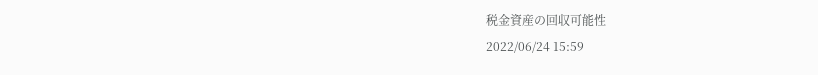税金資産の回収可能性
2022/06/24 15:59